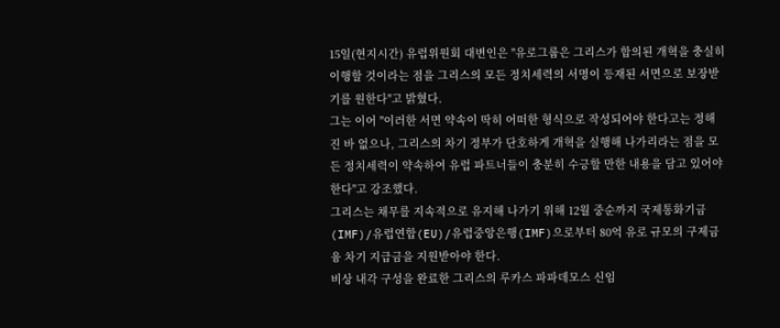15일(현지시간) 유럽위원회 대변인은 "유로그룹은 그리스가 합의된 개혁을 충실히 이행할 것이라는 점을 그리스의 모든 정치세력의 서명이 등재된 서면으로 보장받기를 원한다"고 밝혔다.
그는 이어 "이러한 서면 약속이 딱히 어떠한 형식으로 작성되어야 한다고는 정해진 바 없으나, 그리스의 차기 정부가 단호하게 개혁을 실행해 나가리라는 점을 모든 정치세력이 약속하여 유럽 파트너들이 충분히 수긍할 만한 내용을 담고 있어야 한다"고 강조했다.
그리스는 채무를 지속적으로 유지해 나가기 위해 12월 중순까지 국제통화기금(IMF)/유럽연합(EU)/유럽중앙은행(IMF)으로부터 80억 유로 규모의 구제금융 차기 지급금을 지원받아야 한다.
비상 내각 구성을 완료한 그리스의 루카스 파파데모스 신임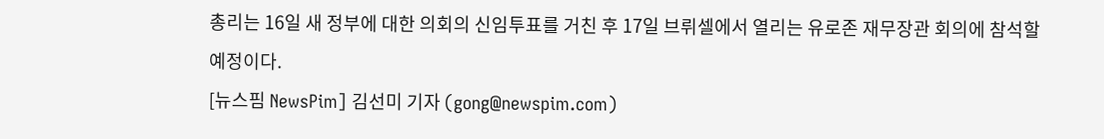총리는 16일 새 정부에 대한 의회의 신임투표를 거친 후 17일 브뤼셀에서 열리는 유로존 재무장관 회의에 참석할 예정이다.
[뉴스핌 NewsPim] 김선미 기자 (gong@newspim.com)